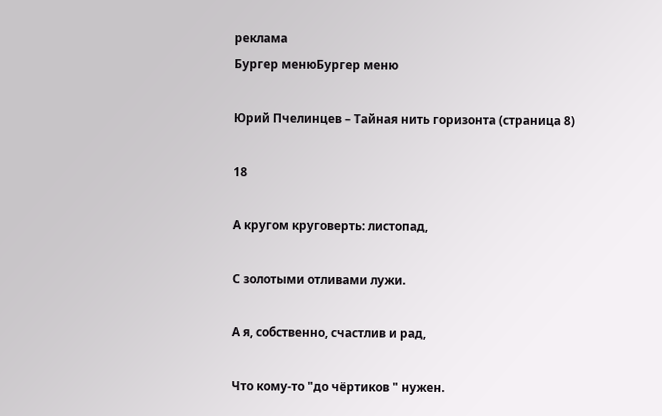реклама
Бургер менюБургер меню

Юрий Пчелинцев – Тайная нить горизонта (страница 8)

18

А кругом круговерть: листопад,

С золотыми отливами лужи.

А я, собственно, счастлив и рад,

Что кому-то "до чёртиков " нужен.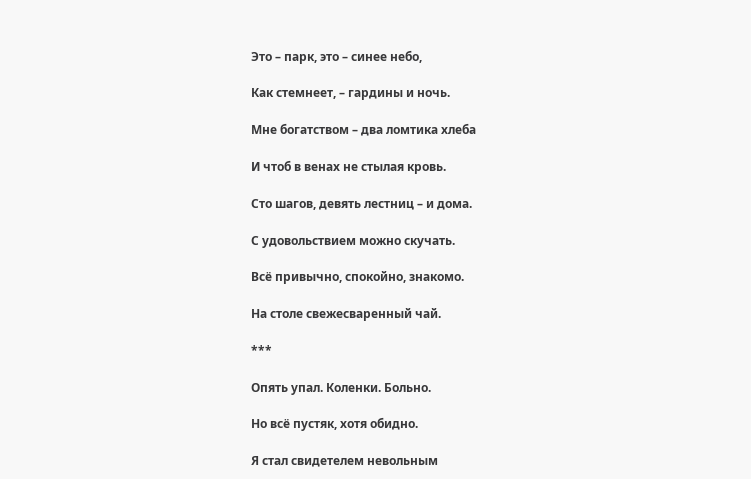Это – парк, это – синее небо,

Как стемнеет, – гардины и ночь.

Мне богатством – два ломтика хлеба

И чтоб в венах не стылая кровь.

Сто шагов, девять лестниц – и дома.

С удовольствием можно скучать.

Всё привычно, спокойно, знакомо.

На столе свежесваренный чай.

***

Опять упал. Коленки. Больно.

Но всё пустяк, хотя обидно.

Я стал свидетелем невольным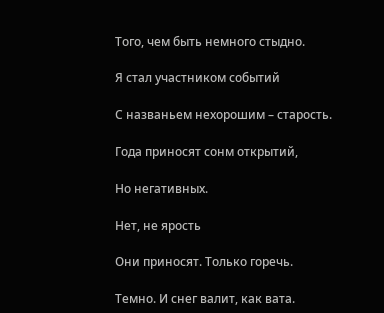Того, чем быть немного стыдно.

Я стал участником событий

С названьем нехорошим – старость.

Года приносят сонм открытий,

Но негативных.

Нет, не ярость

Они приносят. Только горечь.

Темно. И снег валит, как вата.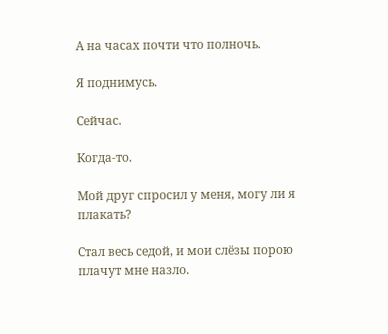А на часах почти что полночь.

Я поднимусь.

Сейчас.

Когда-то.

Мой друг спросил у меня, могу ли я плакать?

Стал весь седой, и мои слёзы порою плачут мне назло.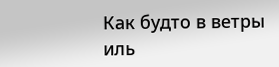Как будто в ветры иль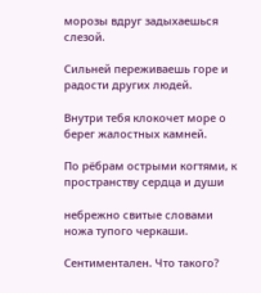морозы вдруг задыхаешься слезой.

Сильней переживаешь горе и радости других людей.

Внутри тебя клокочет море о берег жалостных камней.

По рёбрам острыми когтями, к пространству сердца и души

небрежно свитые словами ножа тупого черкаши.

Сентиментален. Что такого?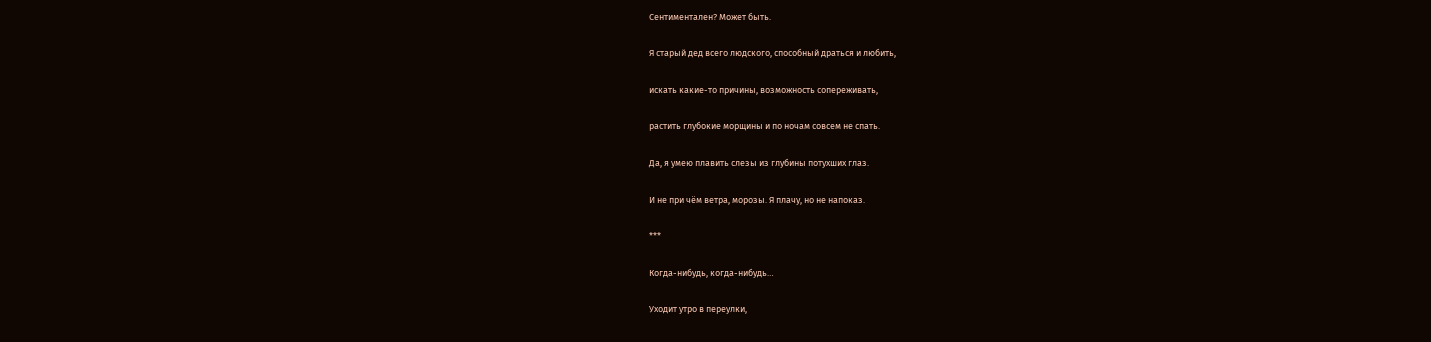Сентиментален? Может быть.

Я старый дед всего людского, способный драться и любить,

искать какие-то причины, возможность сопереживать,

растить глубокие морщины и по ночам совсем не спать.

Да, я умею плавить слезы из глубины потухших глаз.

И не при чём ветра, морозы. Я плачу, но не напоказ.

***

Когда-нибудь, когда-нибудь…

Уходит утро в переулки,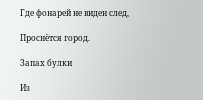Где фонарей не виден след,

Проснётся город.

Запах булки

Из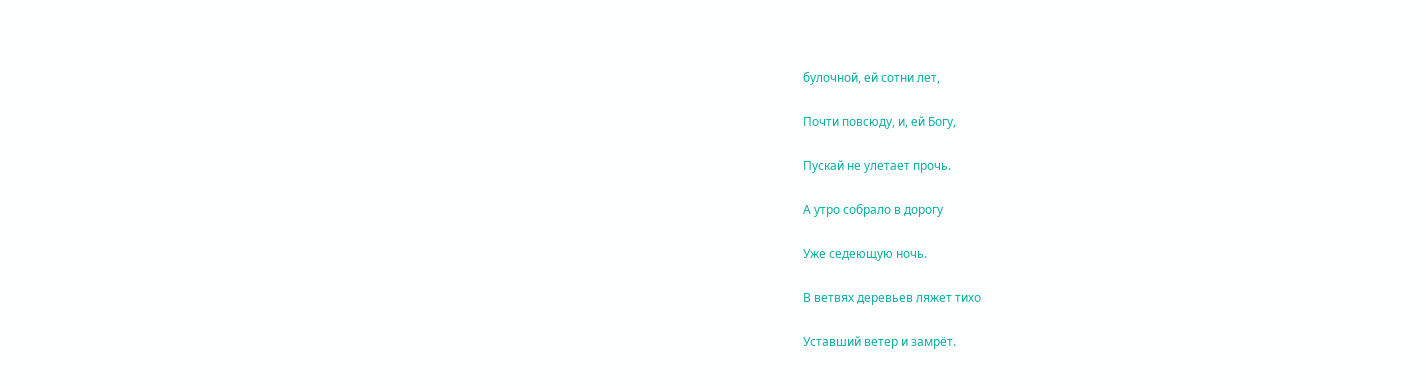булочной, ей сотни лет,

Почти повсюду, и, ей Богу,

Пускай не улетает прочь.

А утро собрало в дорогу

Уже седеющую ночь.

В ветвях деревьев ляжет тихо

Уставший ветер и замрёт.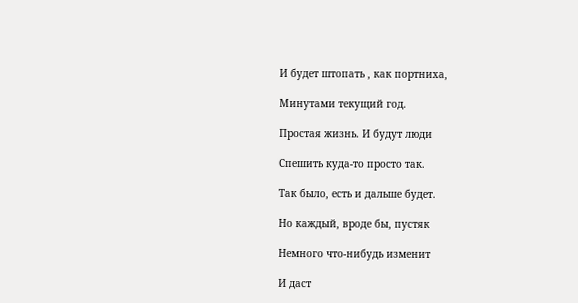И будет штопать , как портниха,

Минутами текущий год.

Простая жизнь. И будут люди

Спешить куда-то просто так.

Так было, есть и дальше будет.

Но каждый, вроде бы, пустяк

Немного что-нибудь изменит

И даст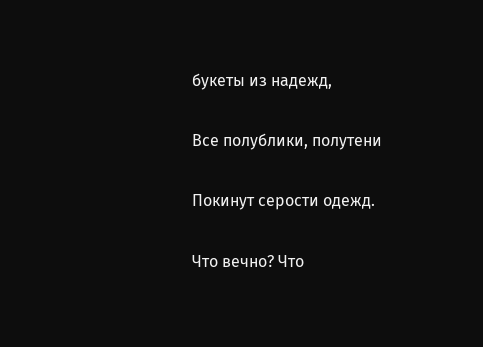букеты из надежд,

Все полублики, полутени

Покинут серости одежд.

Что вечно? Что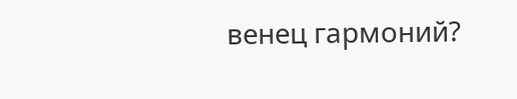венец гармоний?